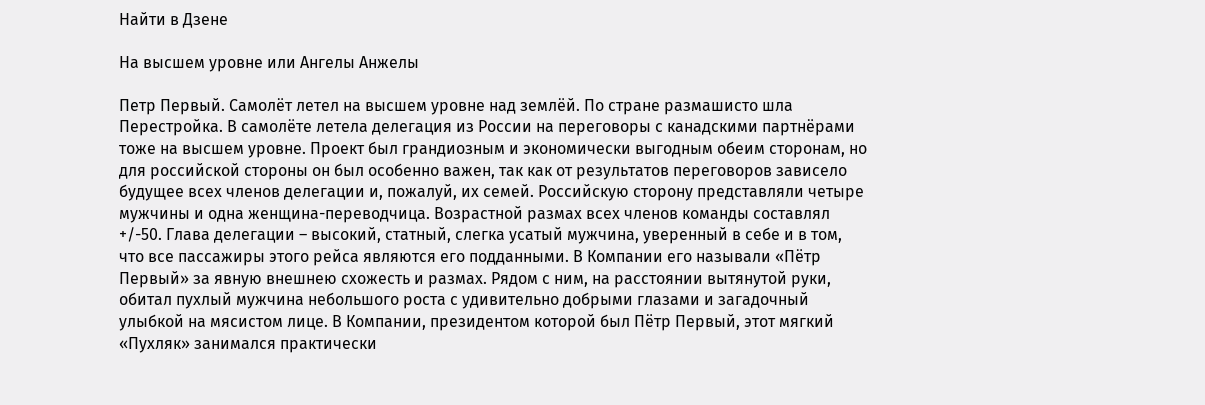Найти в Дзене

На высшем уровне или Ангелы Анжелы

Петр Первый. Самолёт летел на высшем уровне над землёй. По стране размашисто шла Перестройка. В самолёте летела делегация из России на переговоры с канадскими партнёрами тоже на высшем уровне. Проект был грандиозным и экономически выгодным обеим сторонам, но для российской стороны он был особенно важен, так как от результатов переговоров зависело будущее всех членов делегации и, пожалуй, их семей. Российскую сторону представляли четыре мужчины и одна женщина-переводчица. Возрастной размах всех членов команды составлял +/-50. Глава делегации – высокий, статный, слегка усатый мужчина, уверенный в себе и в том, что все пассажиры этого рейса являются его подданными. В Компании его называли «Пётр Первый» за явную внешнею схожесть и размах. Рядом с ним, на расстоянии вытянутой руки, обитал пухлый мужчина небольшого роста с удивительно добрыми глазами и загадочный улыбкой на мясистом лице. В Компании, президентом которой был Пётр Первый, этот мягкий «Пухляк» занимался практически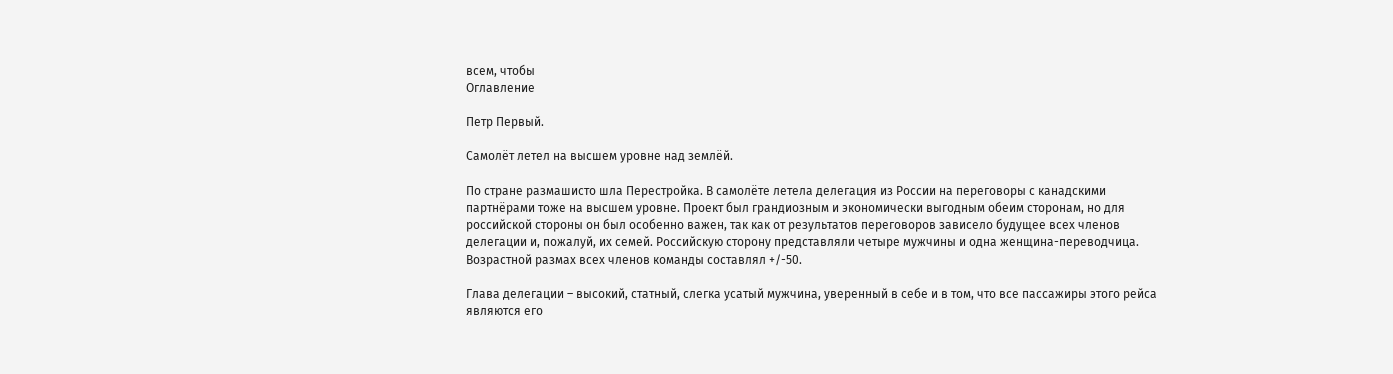всем, чтобы
Оглавление

Петр Первый.

Самолёт летел на высшем уровне над землёй.

По стране размашисто шла Перестройка. В самолёте летела делегация из России на переговоры с канадскими партнёрами тоже на высшем уровне. Проект был грандиозным и экономически выгодным обеим сторонам, но для российской стороны он был особенно важен, так как от результатов переговоров зависело будущее всех членов делегации и, пожалуй, их семей. Российскую сторону представляли четыре мужчины и одна женщина-переводчица. Возрастной размах всех членов команды составлял +/-50.

Глава делегации – высокий, статный, слегка усатый мужчина, уверенный в себе и в том, что все пассажиры этого рейса являются его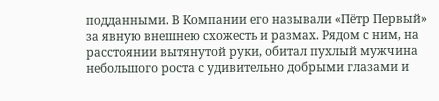подданными. В Компании его называли «Пётр Первый» за явную внешнею схожесть и размах. Рядом с ним, на расстоянии вытянутой руки, обитал пухлый мужчина небольшого роста с удивительно добрыми глазами и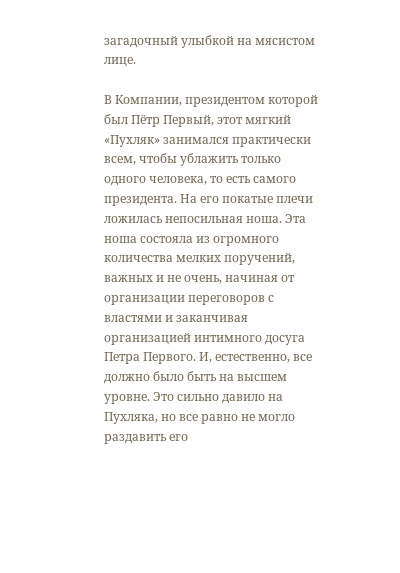загадочный улыбкой на мясистом лице.

В Компании, президентом которой был Пётр Первый, этот мягкий «Пухляк» занимался практически всем, чтобы ублажить только одного человека, то есть самого президента. На его покатые плечи ложилась непосильная ноша. Эта ноша состояла из огромного количества мелких поручений, важных и не очень, начиная от организации переговоров с властями и заканчивая организацией интимного досуга Петра Первого. И, естественно, все должно было быть на высшем уровне. Это сильно давило на Пухляка, но все равно не могло раздавить его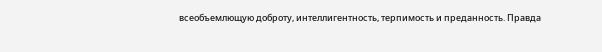всеобъемлющую доброту, интеллигентность, терпимость и преданность. Правда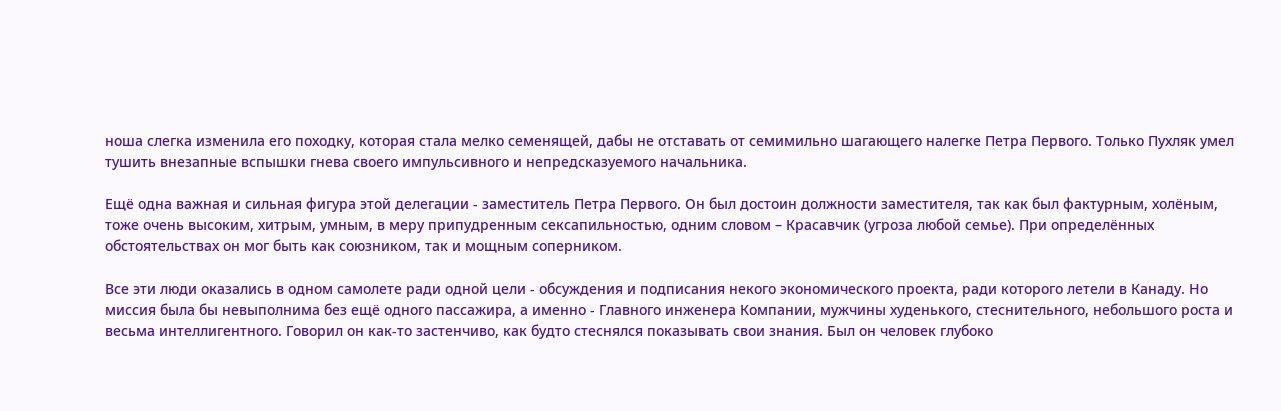ноша слегка изменила его походку, которая стала мелко семенящей, дабы не отставать от семимильно шагающего налегке Петра Первого. Только Пухляк умел тушить внезапные вспышки гнева своего импульсивного и непредсказуемого начальника.

Ещё одна важная и сильная фигура этой делегации - заместитель Петра Первого. Он был достоин должности заместителя, так как был фактурным, холёным, тоже очень высоким, хитрым, умным, в меру припудренным сексапильностью, одним словом – Красавчик (угроза любой семье). При определённых обстоятельствах он мог быть как союзником, так и мощным соперником.

Все эти люди оказались в одном самолете ради одной цели - обсуждения и подписания некого экономического проекта, ради которого летели в Канаду. Но миссия была бы невыполнима без ещё одного пассажира, а именно - Главного инженера Компании, мужчины худенького, стеснительного, небольшого роста и весьма интеллигентного. Говорил он как-то застенчиво, как будто стеснялся показывать свои знания. Был он человек глубоко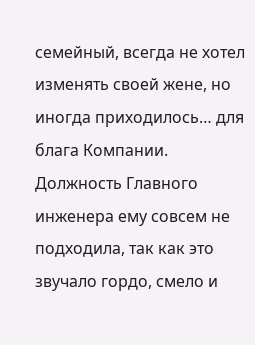семейный, всегда не хотел изменять своей жене, но иногда приходилось… для блага Компании. Должность Главного инженера ему совсем не подходила, так как это звучало гордо, смело и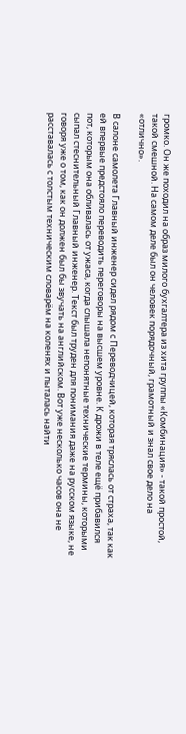громко. Он же походил на образ милого бухгалтера из хита группы «Комбинация» - такой простой, такой смешной. На самом деле был он человек порядочный, грамотный и знал свое дело на «отлично».

В салоне самолета Главный инженер сидел рядом с Переводчицей, которая тряслась от страха, так как ей впервые предстояло переводить переговоры на высшем уровне. К дрожи в теле ещё прибавился пот, которым она обливалась от ужаса, когда слышала непонятные технические термины, которыми сыпал стеснительный Главный инженер. Текст был труден для понимания даже на русском языке, не говоря уже о том, как он должен был бы звучать на английском. Вот уже несколько часов она не расставалась с толстым техническим словарём на коленях и пыталась найти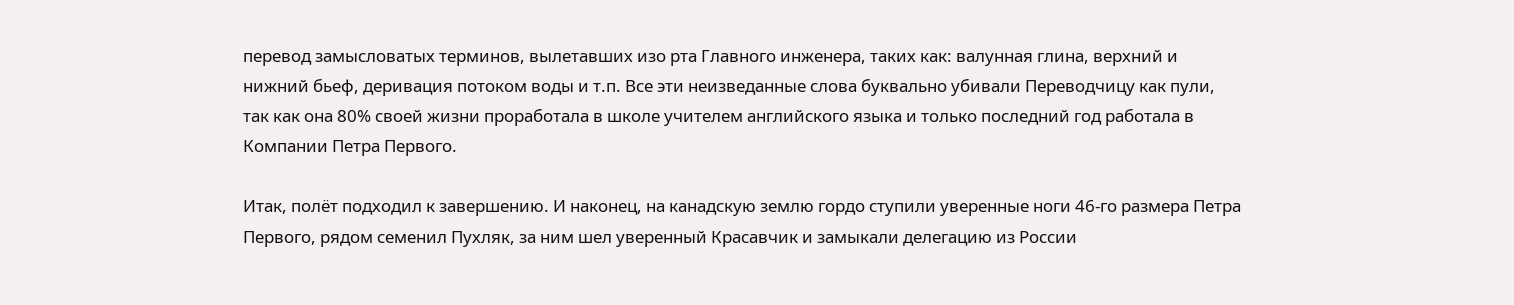перевод замысловатых терминов, вылетавших изо рта Главного инженера, таких как: валунная глина, верхний и нижний бьеф, деривация потоком воды и т.п. Все эти неизведанные слова буквально убивали Переводчицу как пули, так как она 80% своей жизни проработала в школе учителем английского языка и только последний год работала в Компании Петра Первого.

Итак, полёт подходил к завершению. И наконец, на канадскую землю гордо ступили уверенные ноги 46-го размера Петра Первого, рядом семенил Пухляк, за ним шел уверенный Красавчик и замыкали делегацию из России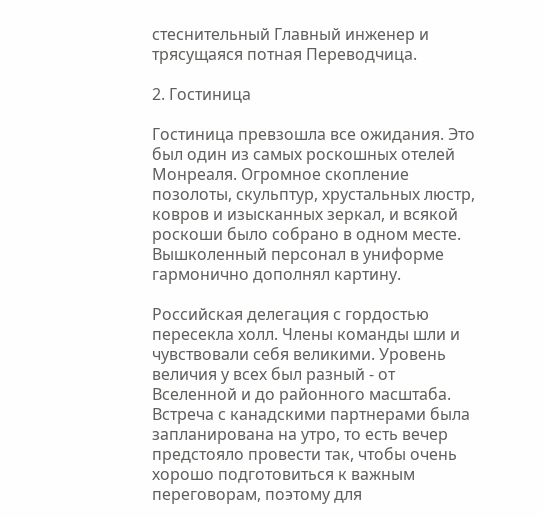стеснительный Главный инженер и трясущаяся потная Переводчица.

2. Гостиница

Гостиница превзошла все ожидания. Это был один из самых роскошных отелей Монреаля. Огромное скопление позолоты, скульптур, хрустальных люстр, ковров и изысканных зеркал, и всякой роскоши было собрано в одном месте. Вышколенный персонал в униформе гармонично дополнял картину.

Российская делегация с гордостью пересекла холл. Члены команды шли и чувствовали себя великими. Уровень величия у всех был разный - от Вселенной и до районного масштаба. Встреча с канадскими партнерами была запланирована на утро, то есть вечер предстояло провести так, чтобы очень хорошо подготовиться к важным переговорам, поэтому для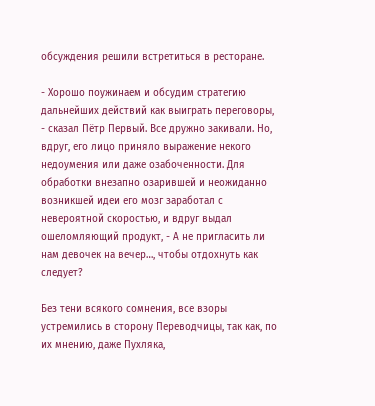обсуждения решили встретиться в ресторане.

- Хорошо поужинаем и обсудим стратегию дальнейших действий как выиграть переговоры, - сказал Пётр Первый. Все дружно закивали. Но, вдруг, его лицо приняло выражение некого недоумения или даже озабоченности. Для обработки внезапно озарившей и неожиданно возникшей идеи его мозг заработал с невероятной скоростью, и вдруг выдал ошеломляющий продукт, - А не пригласить ли нам девочек на вечер…, чтобы отдохнуть как следует?

Без тени всякого сомнения, все взоры устремились в сторону Переводчицы, так как, по их мнению, даже Пухляка,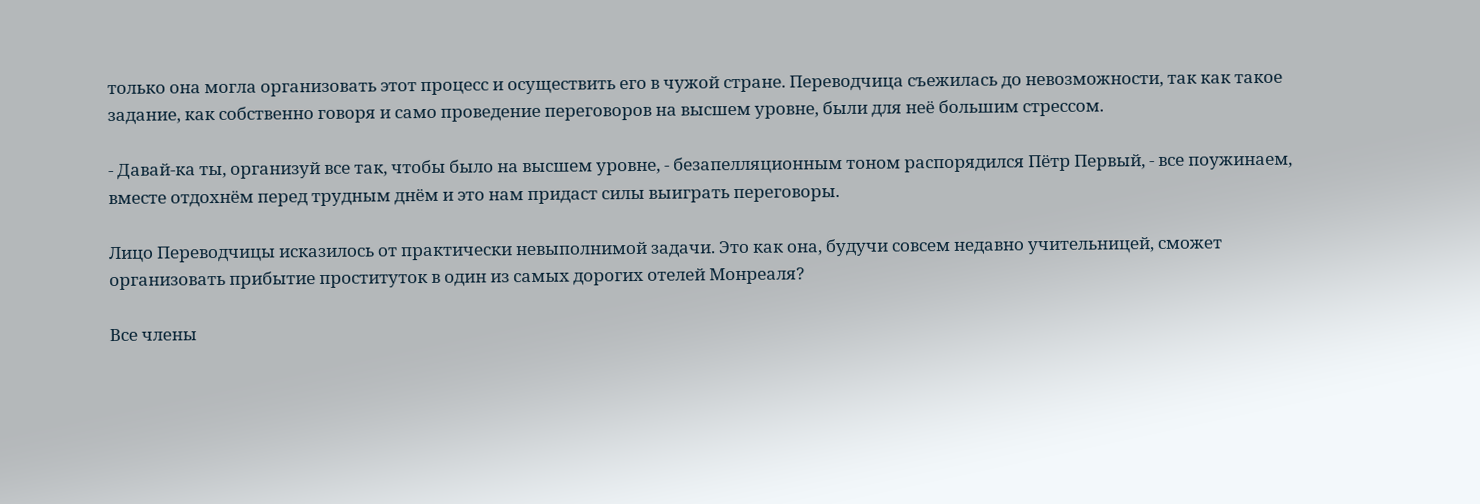только она могла организовать этот процесс и осуществить его в чужой стране. Переводчица съежилась до невозможности, так как такое задание, как собственно говоря и само проведение переговоров на высшем уровне, были для неё большим стрессом.

- Давай-ка ты, организуй все так, чтобы было на высшем уровне, - безапелляционным тоном распорядился Пётр Первый, - все поужинаем, вместе отдохнём перед трудным днём и это нам придаст силы выиграть переговоры.

Лицо Переводчицы исказилось от практически невыполнимой задачи. Это как она, будучи совсем недавно учительницей, сможет организовать прибытие проституток в один из самых дорогих отелей Монреаля?

Все члены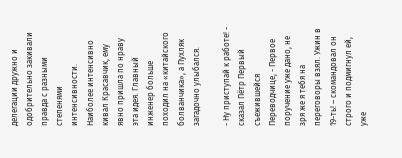делегации дружно и одобрительно закивали правда с разными степенями интенсивности. Наиболее интенсивно кивал Красавчик, ему явно пришла по нраву эта идея. Главный инженер больше походил на «китайского болванчика», а Пухляк загадочно улыбался.

- Ну приступай к работе! - сказал Пётр Первый съежившейся Переводчице, - Первое поручение уже дано, не зря же я тебя на переговоры взял. Ужин в 19-ть! – скомандовал он строго и подмигнул ей, уже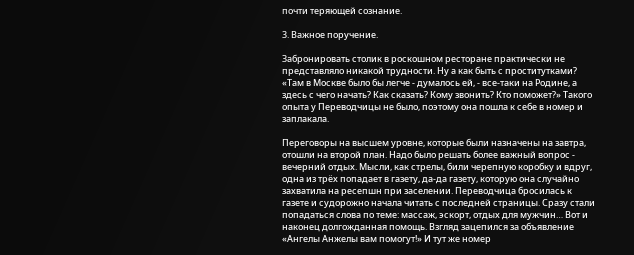почти теряющей сознание.

3. Важное поручение.

Забронировать столик в роскошном ресторане практически не представляло никакой трудности. Ну а как быть с проститутками? «Там в Москве было бы легче - думалось ей, - все-таки на Родине, а здесь с чего начать? Как сказать? Кому звонить? Кто поможет?» Такого опыта у Переводчицы не было, поэтому она пошла к себе в номер и заплакала.

Переговоры на высшем уровне, которые были назначены на завтра, отошли на второй план. Надо было решать более важный вопрос - вечерний отдых. Мысли, как стрелы, били черепную коробку и вдруг, одна из трёх попадает в газету, да-да газету, которую она случайно захватила на ресепшн при заселении. Переводчица бросилась к газете и судорожно начала читать с последней страницы. Сразу стали попадаться слова по теме: массаж, эскорт, отдых для мужчин… Вот и наконец долгожданная помощь. Взгляд зацепился за объявление «Ангелы Анжелы вам помогут!» И тут же номер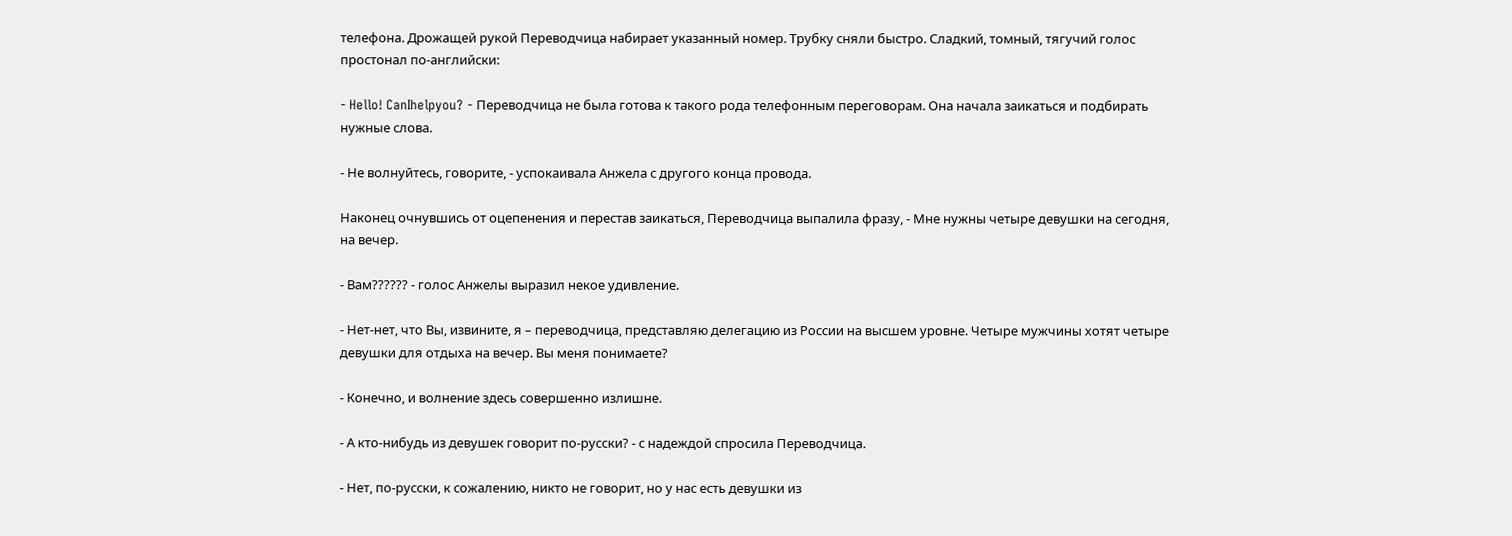телефона. Дрожащей рукой Переводчица набирает указанный номер. Трубку сняли быстро. Сладкий, томный, тягучий голос простонал по-английски:

- Hello! CanIhelpyou? - Переводчица не была готова к такого рода телефонным переговорам. Она начала заикаться и подбирать нужные слова.

- Не волнуйтесь, говорите, - успокаивала Анжела с другого конца провода.

Наконец очнувшись от оцепенения и перестав заикаться, Переводчица выпалила фразу, - Мне нужны четыре девушки на сегодня, на вечер.

- Вам?????? - голос Анжелы выразил некое удивление.

- Нет-нет, что Вы, извините, я – переводчица, представляю делегацию из России на высшем уровне. Четыре мужчины хотят четыре девушки для отдыха на вечер. Вы меня понимаете?

- Конечно, и волнение здесь совершенно излишне.

- А кто-нибудь из девушек говорит по-русски? - с надеждой спросила Переводчица.

- Нет, по-русски, к сожалению, никто не говорит, но у нас есть девушки из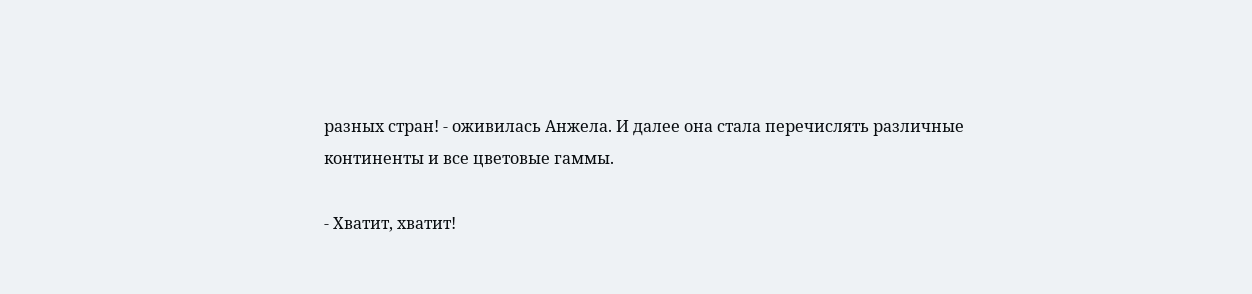разных стран! - оживилась Анжела. И далее она стала перечислять различные континенты и все цветовые гаммы.

- Хватит, хватит!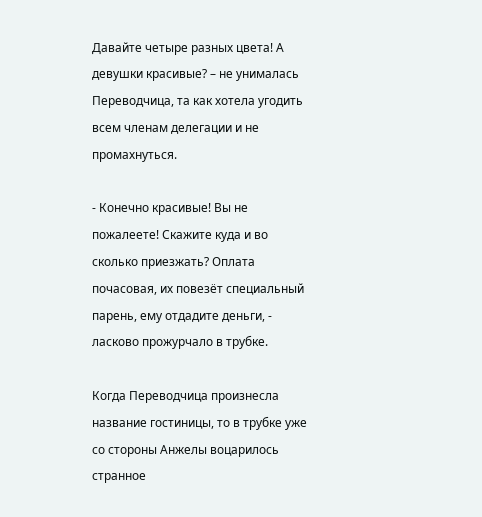Давайте четыре разных цвета! А девушки красивые? – не унималась Переводчица, та как хотела угодить всем членам делегации и не промахнуться.

- Конечно красивые! Вы не пожалеете! Скажите куда и во сколько приезжать? Оплата почасовая, их повезёт специальный парень, ему отдадите деньги, - ласково прожурчало в трубке.

Когда Переводчица произнесла название гостиницы, то в трубке уже со стороны Анжелы воцарилось странное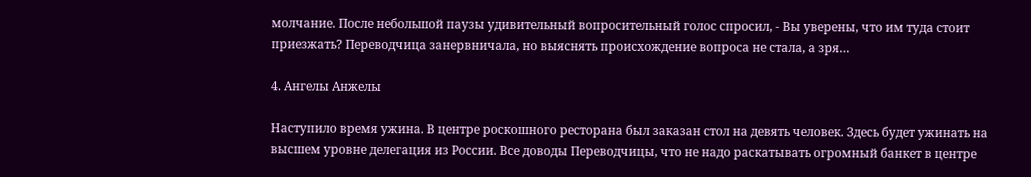молчание. После небольшой паузы удивительный вопросительный голос спросил, - Вы уверены, что им туда стоит приезжать? Переводчица занервничала, но выяснять происхождение вопроса не стала, а зря…

4. Ангелы Анжелы

Наступило время ужина. В центре роскошного ресторана был заказан стол на девять человек. Здесь будет ужинать на высшем уровне делегация из России. Все доводы Переводчицы, что не надо раскатывать огромный банкет в центре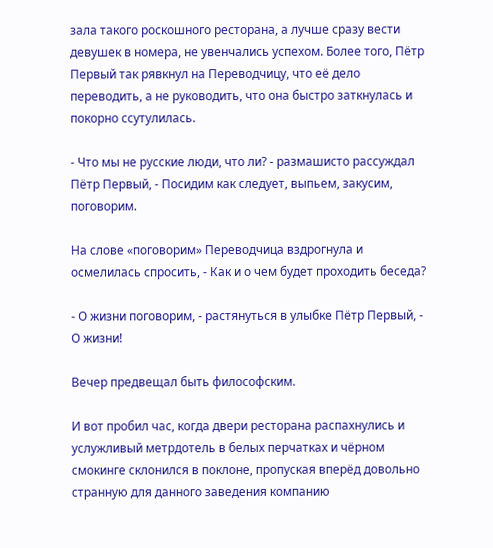зала такого роскошного ресторана, а лучше сразу вести девушек в номера, не увенчались успехом. Более того, Пётр Первый так рявкнул на Переводчицу, что её дело переводить, а не руководить, что она быстро заткнулась и покорно ссутулилась.

- Что мы не русские люди, что ли? - размашисто рассуждал Пётр Первый, - Посидим как следует, выпьем, закусим, поговорим.

На слове «поговорим» Переводчица вздрогнула и осмелилась спросить, - Как и о чем будет проходить беседа?

- О жизни поговорим, - растянуться в улыбке Пётр Первый, - О жизни!

Вечер предвещал быть философским.

И вот пробил час, когда двери ресторана распахнулись и услужливый метрдотель в белых перчатках и чёрном смокинге склонился в поклоне, пропуская вперёд довольно странную для данного заведения компанию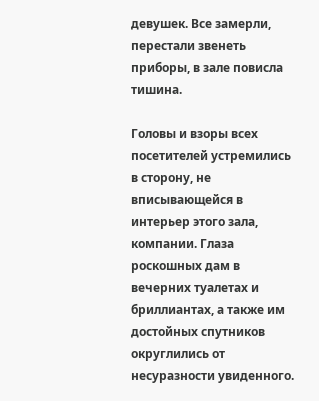девушек. Все замерли, перестали звенеть приборы, в зале повисла тишина.

Головы и взоры всех посетителей устремились в сторону, не вписывающейся в интерьер этого зала, компании. Глаза роскошных дам в вечерних туалетах и бриллиантах, а также им достойных спутников округлились от несуразности увиденного.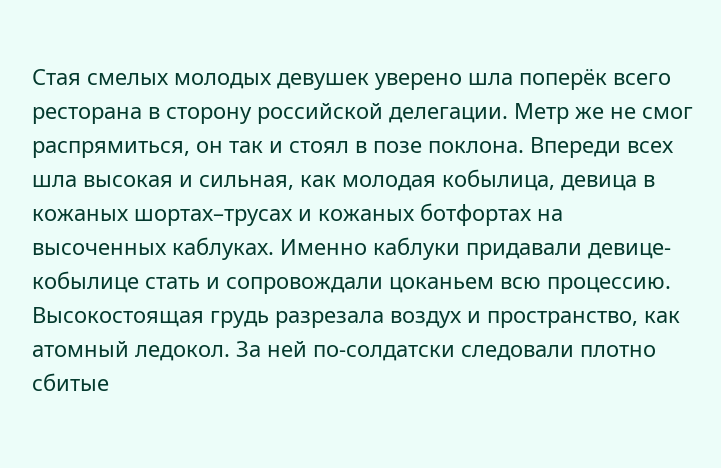Стая смелых молодых девушек уверено шла поперёк всего ресторана в сторону российской делегации. Метр же не смог распрямиться, он так и стоял в позе поклона. Впереди всех шла высокая и сильная, как молодая кобылица, девица в кожаных шортах–трусах и кожаных ботфортах на высоченных каблуках. Именно каблуки придавали девице-кобылице стать и сопровождали цоканьем всю процессию. Высокостоящая грудь разрезала воздух и пространство, как атомный ледокол. За ней по-солдатски следовали плотно сбитые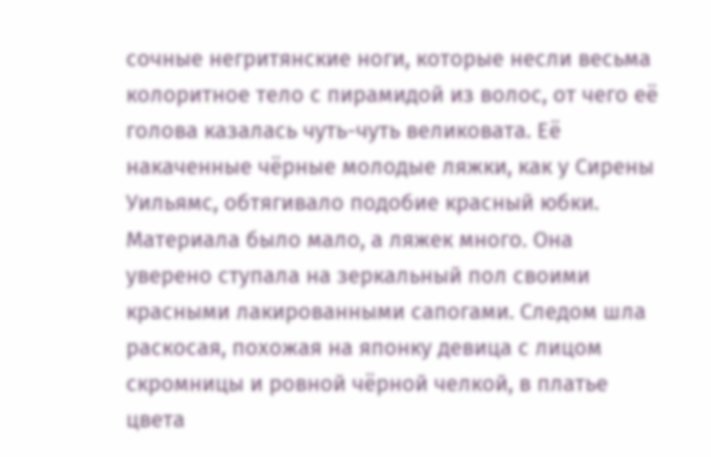сочные негритянские ноги, которые несли весьма колоритное тело с пирамидой из волос, от чего её голова казалась чуть-чуть великовата. Её накаченные чёрные молодые ляжки, как у Сирены Уильямс, обтягивало подобие красный юбки. Материала было мало, а ляжек много. Она уверено ступала на зеркальный пол своими красными лакированными сапогами. Следом шла раскосая, похожая на японку девица с лицом скромницы и ровной чёрной челкой, в платье цвета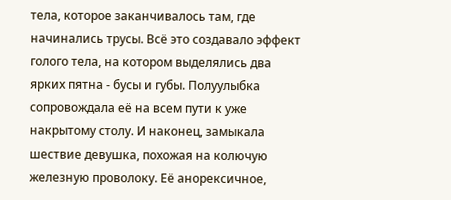тела, которое заканчивалось там, где начинались трусы. Всё это создавало эффект голого тела, на котором выделялись два ярких пятна - бусы и губы. Полуулыбка сопровождала её на всем пути к уже накрытому столу. И наконец, замыкала шествие девушка, похожая на колючую железную проволоку. Её анорексичное,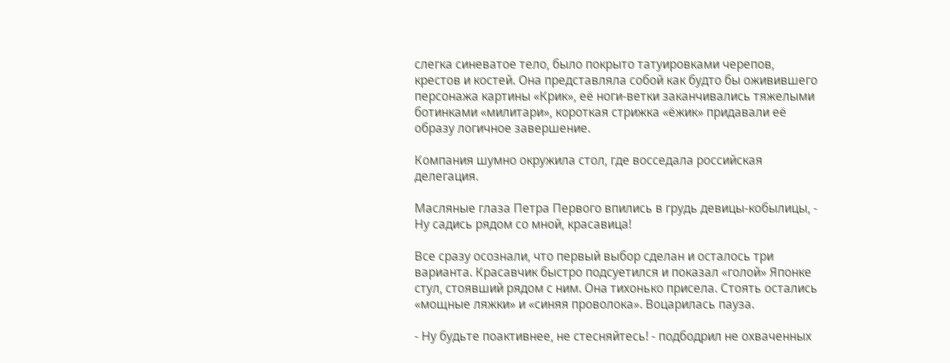слегка синеватое тело, было покрыто татуировками черепов, крестов и костей. Она представляла собой как будто бы оживившего персонажа картины «Крик», её ноги-ветки заканчивались тяжелыми ботинками «милитари», короткая стрижка «ёжик» придавали её образу логичное завершение.

Компания шумно окружила стол, где восседала российская делегация.

Масляные глаза Петра Первого впились в грудь девицы-кобылицы, - Ну садись рядом со мной, красавица!

Все сразу осознали, что первый выбор сделан и осталось три варианта. Красавчик быстро подсуетился и показал «голой» Японке стул, стоявший рядом с ним. Она тихонько присела. Стоять остались «мощные ляжки» и «синяя проволока». Воцарилась пауза.

- Ну будьте поактивнее, не стесняйтесь! - подбодрил не охваченных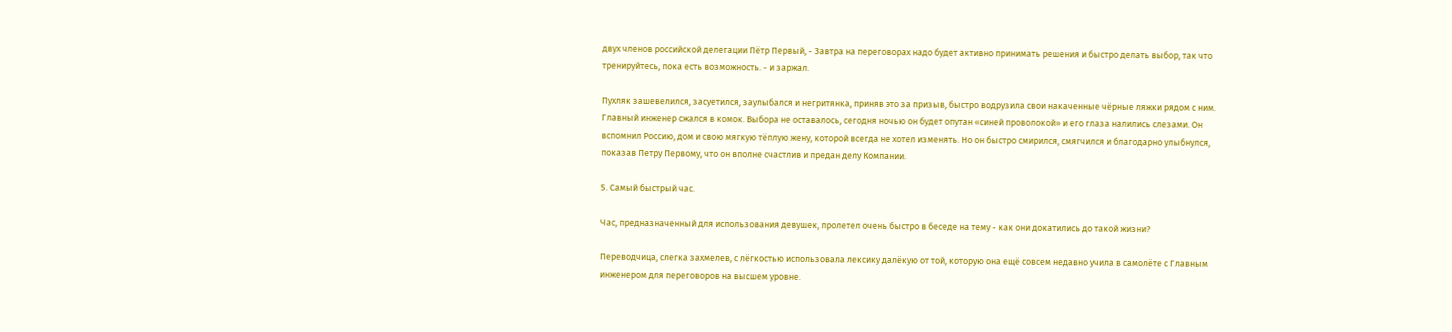двух членов российской делегации Пётр Первый, - Завтра на переговорах надо будет активно принимать решения и быстро делать выбор, так что тренируйтесь, пока есть возможность. - и заржал.

Пухляк зашевелился, засуетился, заулыбался и негритянка, приняв это за призыв, быстро водрузила свои накаченные чёрные ляжки рядом с ним. Главный инженер сжался в комок. Выбора не оставалось, сегодня ночью он будет опутан «синей проволокой» и его глаза налились слезами. Он вспомнил Россию, дом и свою мягкую тёплую жену, которой всегда не хотел изменять. Но он быстро смирился, смягчился и благодарно улыбнулся, показав Петру Первому, что он вполне счастлив и предан делу Компании.

5. Самый быстрый час.

Час, предназначенный для использования девушек, пролетел очень быстро в беседе на тему - как они докатились до такой жизни?

Переводчица, слегка захмелев, с лёгкостью использовала лексику далёкую от той, которую она ещё совсем недавно учила в самолёте с Главным инженером для переговоров на высшем уровне.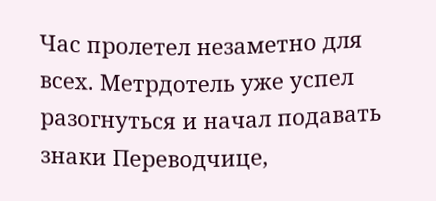Час пролетел незаметно для всех. Метрдотель уже успел разогнуться и начал подавать знаки Переводчице,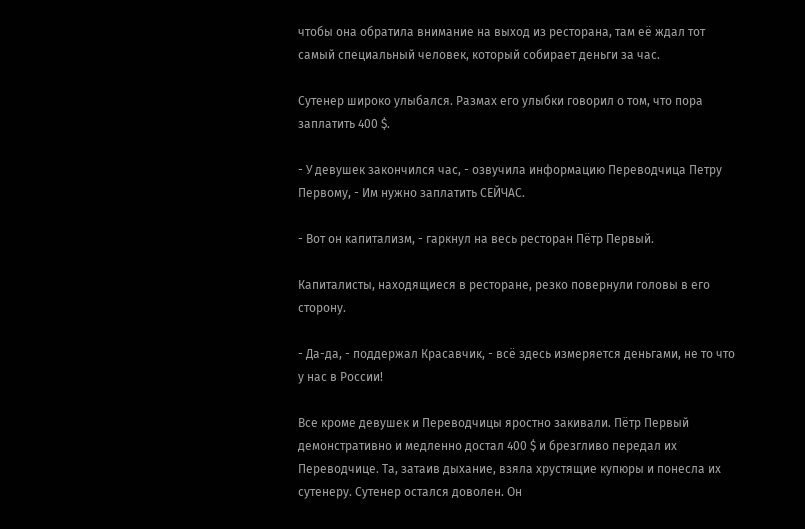чтобы она обратила внимание на выход из ресторана, там её ждал тот самый специальный человек, который собирает деньги за час.

Сутенер широко улыбался. Размах его улыбки говорил о том, что пора заплатить 400 $.

- У девушек закончился час, - озвучила информацию Переводчица Петру Первому, - Им нужно заплатить СЕЙЧАС.

- Вот он капитализм, - гаркнул на весь ресторан Пётр Первый.

Капиталисты, находящиеся в ресторане, резко повернули головы в его сторону.

- Да-да, - поддержал Красавчик, - всё здесь измеряется деньгами, не то что у нас в России!

Все кроме девушек и Переводчицы яростно закивали. Пётр Первый демонстративно и медленно достал 400 $ и брезгливо передал их Переводчице. Та, затаив дыхание, взяла хрустящие купюры и понесла их сутенеру. Сутенер остался доволен. Он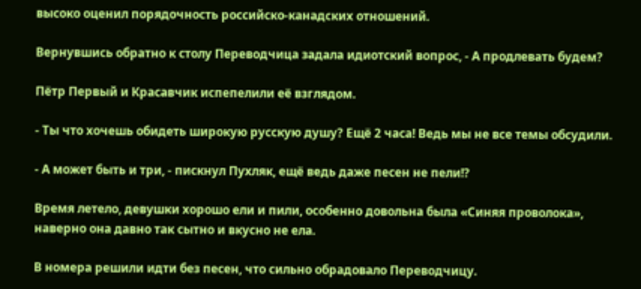высоко оценил порядочность российско-канадских отношений.

Вернувшись обратно к столу Переводчица задала идиотский вопрос, - А продлевать будем?

Пётр Первый и Красавчик испепелили её взглядом.

- Ты что хочешь обидеть широкую русскую душу? Ещё 2 часа! Ведь мы не все темы обсудили.

- А может быть и три, - пискнул Пухляк, ещё ведь даже песен не пели!?

Время летело, девушки хорошо ели и пили, особенно довольна была «Синяя проволока», наверно она давно так сытно и вкусно не ела.

В номера решили идти без песен, что сильно обрадовало Переводчицу.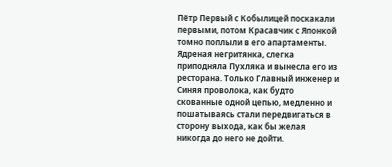Пётр Первый с Кобылицей поскакали первыми, потом Красавчик с Японкой томно поплыли в его апартаменты. Ядреная негритянка, слегка приподняла Пухляка и вынесла его из ресторана. Только Главный инженер и Синяя проволока, как будто скованные одной цепью, медленно и пошатываясь стали передвигаться в сторону выхода, как бы желая никогда до него не дойти.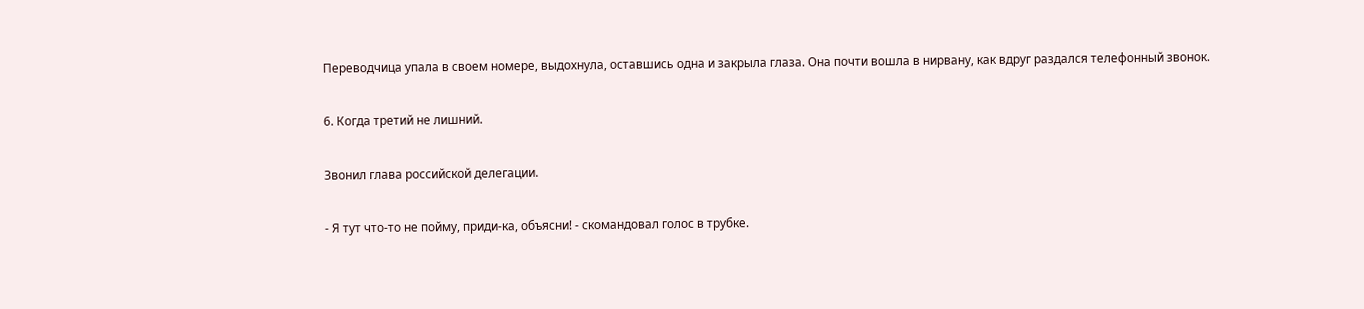Переводчица упала в своем номере, выдохнула, оставшись одна и закрыла глаза. Она почти вошла в нирвану, как вдруг раздался телефонный звонок.

6. Когда третий не лишний.

Звонил глава российской делегации.

- Я тут что-то не пойму, приди-ка, объясни! - скомандовал голос в трубке.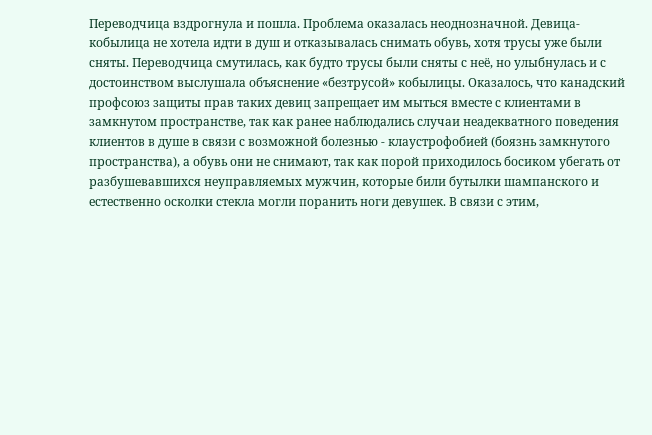Переводчица вздрогнула и пошла. Проблема оказалась неоднозначной. Девица-кобылица не хотела идти в душ и отказывалась снимать обувь, хотя трусы уже были сняты. Переводчица смутилась, как будто трусы были сняты с неё, но улыбнулась и с достоинством выслушала объяснение «безтрусой» кобылицы. Оказалось, что канадский профсоюз защиты прав таких девиц запрещает им мыться вместе с клиентами в замкнутом пространстве, так как ранее наблюдались случаи неадекватного поведения клиентов в душе в связи с возможной болезнью - клаустрофобией (боязнь замкнутого пространства), а обувь они не снимают, так как порой приходилось босиком убегать от разбушевавшихся неуправляемых мужчин, которые били бутылки шампанского и естественно осколки стекла могли поранить ноги девушек. В связи с этим,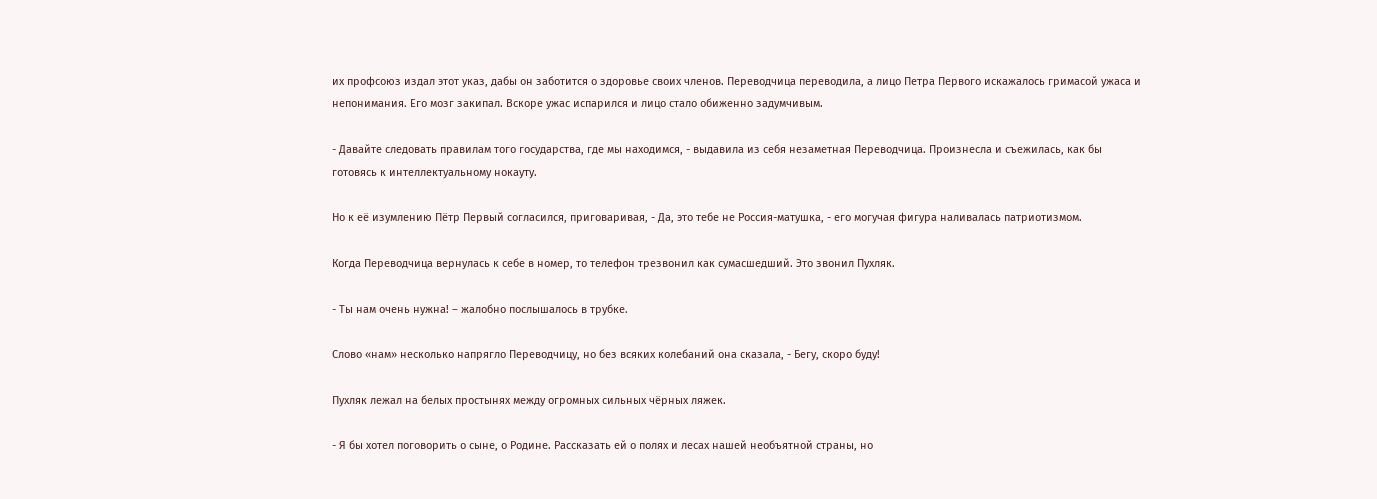их профсоюз издал этот указ, дабы он заботится о здоровье своих членов. Переводчица переводила, а лицо Петра Первого искажалось гримасой ужаса и непонимания. Его мозг закипал. Вскоре ужас испарился и лицо стало обиженно задумчивым.

- Давайте следовать правилам того государства, где мы находимся, - выдавила из себя незаметная Переводчица. Произнесла и съежилась, как бы готовясь к интеллектуальному нокауту.

Но к её изумлению Пётр Первый согласился, приговаривая, - Да, это тебе не Россия-матушка, - его могучая фигура наливалась патриотизмом.

Когда Переводчица вернулась к себе в номер, то телефон трезвонил как сумасшедший. Это звонил Пухляк.

- Ты нам очень нужна! – жалобно послышалось в трубке.

Слово «нам» несколько напрягло Переводчицу, но без всяких колебаний она сказала, - Бегу, скоро буду!

Пухляк лежал на белых простынях между огромных сильных чёрных ляжек.

- Я бы хотел поговорить о сыне, о Родине. Рассказать ей о полях и лесах нашей необъятной страны, но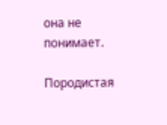она не понимает.

Породистая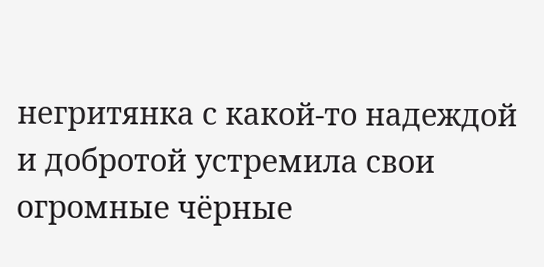негритянка с какой-то надеждой и добротой устремила свои огромные чёрные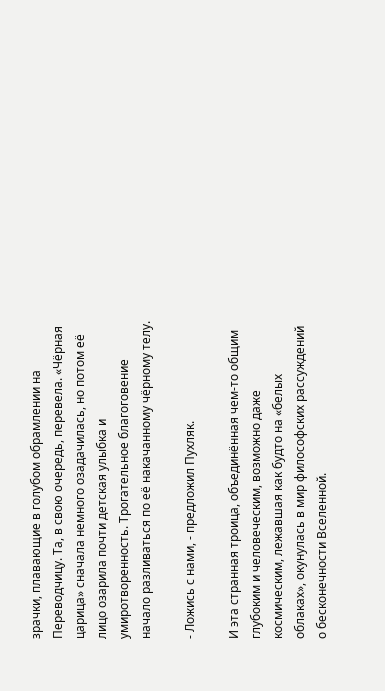зрачки, плавающие в голубом обрамлении на Переводчицу. Та, в свою очередь, перевела. «Чёрная царица» сначала немного озадачилась, но потом её лицо озарила почти детская улыбка и умиротворенность. Трогательное благоговение начало разливаться по её накачанному чёрному телу.

- Ложись с нами, - предложил Пухляк.

И эта странная троица, объединённая чем-то общим глубоким и человеческим, возможно даже космическим, лежавшая как будто на «белых облаках», окунулась в мир философских рассуждений о бесконечности Вселенной.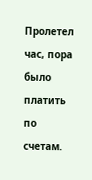Пролетел час, пора было платить по счетам.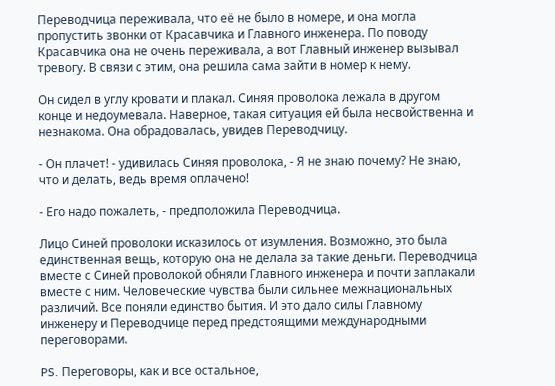Переводчица переживала, что её не было в номере, и она могла пропустить звонки от Красавчика и Главного инженера. По поводу Красавчика она не очень переживала, а вот Главный инженер вызывал тревогу. В связи с этим, она решила сама зайти в номер к нему.

Он сидел в углу кровати и плакал. Синяя проволока лежала в другом конце и недоумевала. Наверное, такая ситуация ей была несвойственна и незнакома. Она обрадовалась, увидев Переводчицу.

- Он плачет! - удивилась Синяя проволока, - Я не знаю почему? Не знаю, что и делать, ведь время оплачено!

- Его надо пожалеть, - предположила Переводчица.

Лицо Синей проволоки исказилось от изумления. Возможно, это была единственная вещь, которую она не делала за такие деньги. Переводчица вместе с Синей проволокой обняли Главного инженера и почти заплакали вместе с ним. Человеческие чувства были сильнее межнациональных различий. Все поняли единство бытия. И это дало силы Главному инженеру и Переводчице перед предстоящими международными переговорами.

PS. Переговоры, как и все остальное,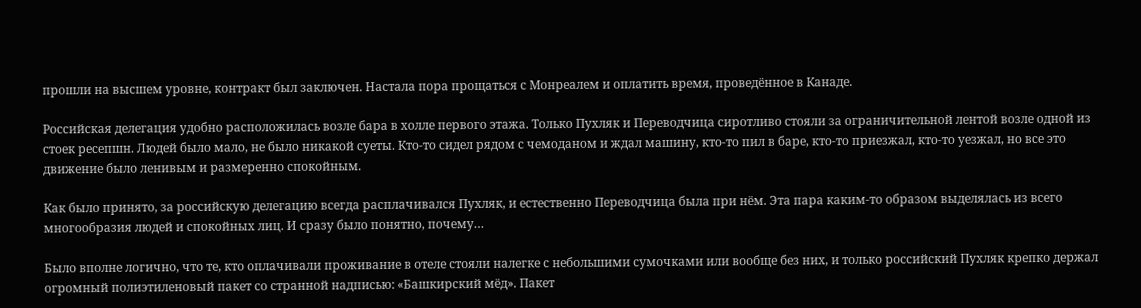прошли на высшем уровне, контракт был заключен. Настала пора прощаться с Монреалем и оплатить время, проведённое в Канаде.

Российская делегация удобно расположилась возле бара в холле первого этажа. Только Пухляк и Переводчица сиротливо стояли за ограничительной лентой возле одной из стоек ресепшн. Людей было мало, не было никакой суеты. Кто-то сидел рядом с чемоданом и ждал машину, кто-то пил в баре, кто-то приезжал, кто-то уезжал, но все это движение было ленивым и размеренно спокойным.

Как было принято, за российскую делегацию всегда расплачивался Пухляк, и естественно Переводчица была при нём. Эта пара каким-то образом выделялась из всего многообразия людей и спокойных лиц. И сразу было понятно, почему…

Было вполне логично, что те, кто оплачивали проживание в отеле стояли налегке с небольшими сумочками или вообще без них, и только российский Пухляк крепко держал огромный полиэтиленовый пакет со странной надписью: «Башкирский мёд». Пакет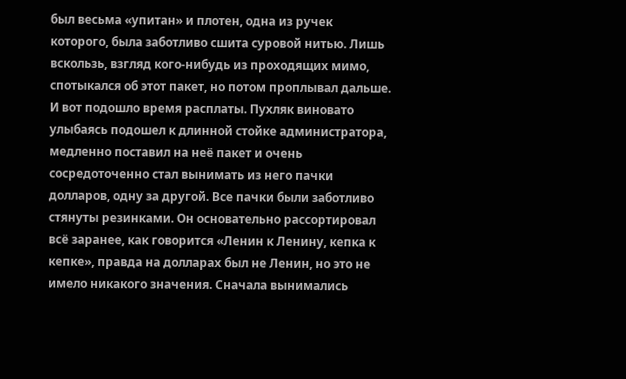был весьма «упитан» и плотен, одна из ручек которого, была заботливо сшита суровой нитью. Лишь вскользь, взгляд кого-нибудь из проходящих мимо, спотыкался об этот пакет, но потом проплывал дальше. И вот подошло время расплаты. Пухляк виновато улыбаясь подошел к длинной стойке администратора, медленно поставил на неё пакет и очень сосредоточенно стал вынимать из него пачки долларов, одну за другой. Все пачки были заботливо стянуты резинками. Он основательно рассортировал всё заранее, как говорится «Ленин к Ленину, кепка к кепке», правда на долларах был не Ленин, но это не имело никакого значения. Сначала вынимались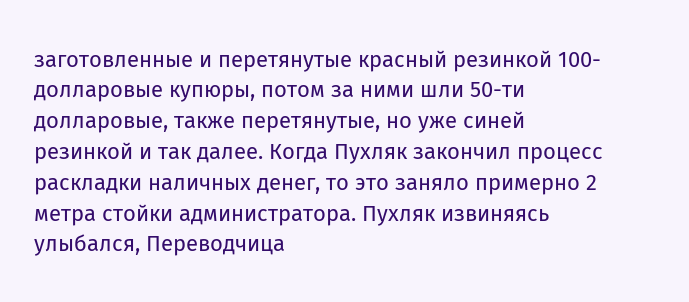заготовленные и перетянутые красный резинкой 100-долларовые купюры, потом за ними шли 50-ти долларовые, также перетянутые, но уже синей резинкой и так далее. Когда Пухляк закончил процесс раскладки наличных денег, то это заняло примерно 2 метра стойки администратора. Пухляк извиняясь улыбался, Переводчица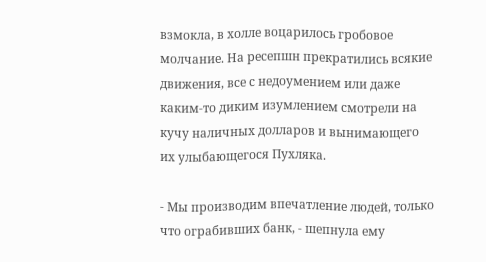взмокла, в холле воцарилось гробовое молчание. На ресепшн прекратились всякие движения, все с недоумением или даже каким-то диким изумлением смотрели на кучу наличных долларов и вынимающего их улыбающегося Пухляка.

- Мы производим впечатление людей, только что ограбивших банк, - шепнула ему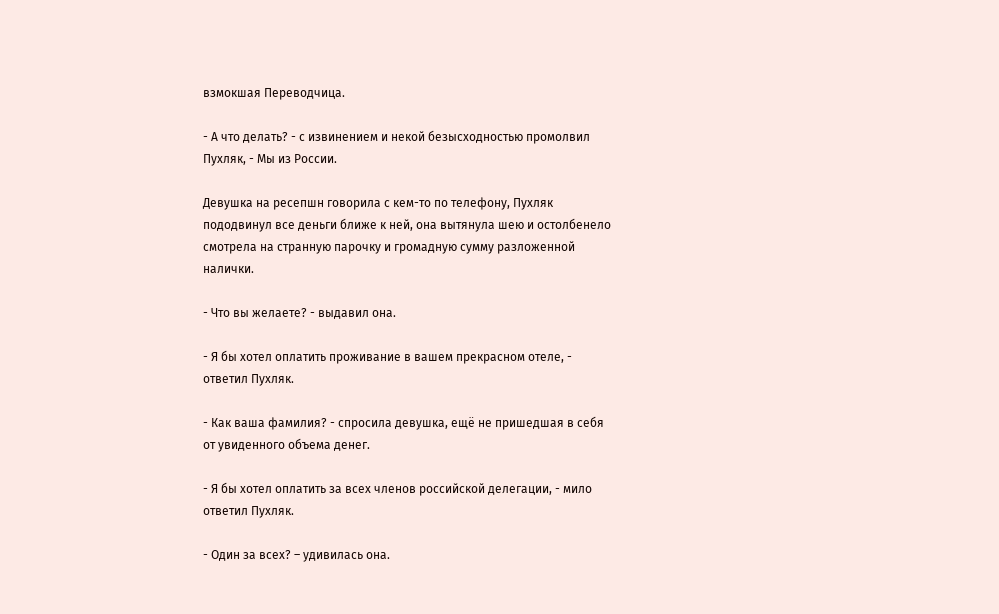взмокшая Переводчица.

- А что делать? - с извинением и некой безысходностью промолвил Пухляк, - Мы из России.

Девушка на ресепшн говорила с кем-то по телефону, Пухляк пододвинул все деньги ближе к ней, она вытянула шею и остолбенело смотрела на странную парочку и громадную сумму разложенной налички.

- Что вы желаете? - выдавил она.

- Я бы хотел оплатить проживание в вашем прекрасном отеле, - ответил Пухляк.

- Как ваша фамилия? - спросила девушка, ещё не пришедшая в себя от увиденного объема денег.

- Я бы хотел оплатить за всех членов российской делегации, - мило ответил Пухляк.

- Один за всех? – удивилась она.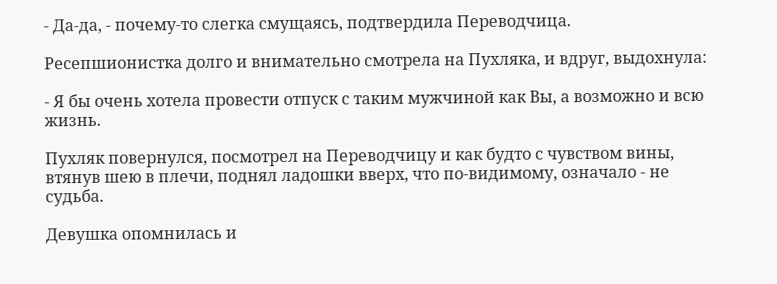- Да-да, - почему-то слегка смущаясь, подтвердила Переводчица.

Ресепшионистка долго и внимательно смотрела на Пухляка, и вдруг, выдохнула:

- Я бы очень хотела провести отпуск с таким мужчиной как Вы, а возможно и всю жизнь.

Пухляк повернулся, посмотрел на Переводчицу и как будто с чувством вины, втянув шею в плечи, поднял ладошки вверх, что по-видимому, означало - не судьба.

Девушка опомнилась и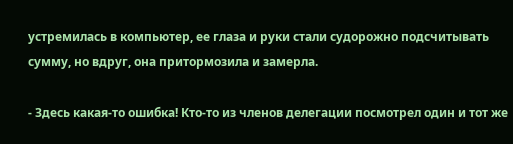устремилась в компьютер, ее глаза и руки стали судорожно подсчитывать сумму, но вдруг, она притормозила и замерла.

- Здесь какая-то ошибка! Кто-то из членов делегации посмотрел один и тот же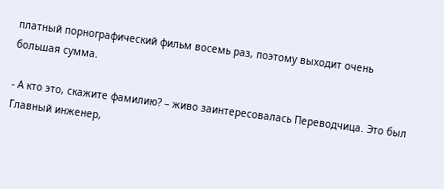платный порнографический фильм восемь раз, поэтому выходит очень большая сумма.

- А кто это, скажите фамилию? – живо заинтересовалась Переводчица. Это был Главный инженер,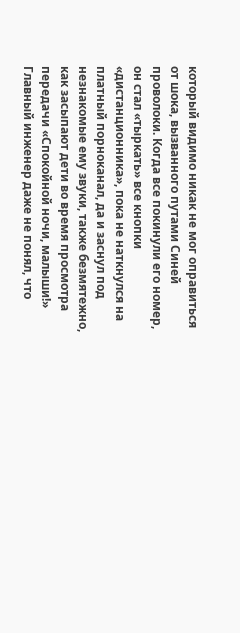который видимо никак не мог оправиться от шока, вызванного путами Синей проволоки. Когда все покинули его номер, он стал «тыркать» все кнопки «дистанционника», пока не наткнулся на платный порноканал, да и заснул под незнакомые ему звуки, также безмятежно, как засыпают дети во время просмотра передачи «Спокойной ночи, малыши!» Главный инженер даже не понял, что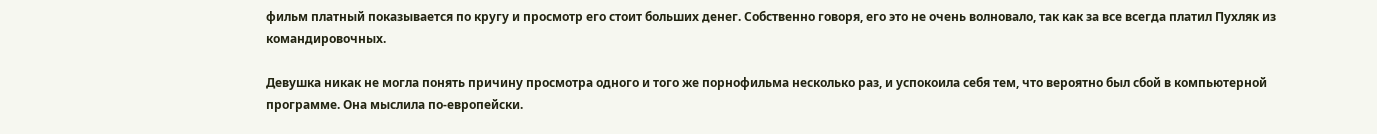фильм платный показывается по кругу и просмотр его стоит больших денег. Собственно говоря, его это не очень волновало, так как за все всегда платил Пухляк из командировочных.

Девушка никак не могла понять причину просмотра одного и того же порнофильма несколько раз, и успокоила себя тем, что вероятно был сбой в компьютерной программе. Она мыслила по-европейски.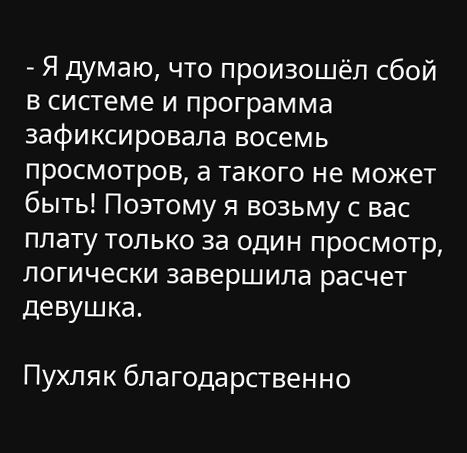- Я думаю, что произошёл сбой в системе и программа зафиксировала восемь просмотров, а такого не может быть! Поэтому я возьму с вас плату только за один просмотр, логически завершила расчет девушка.

Пухляк благодарственно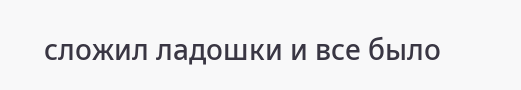сложил ладошки и все было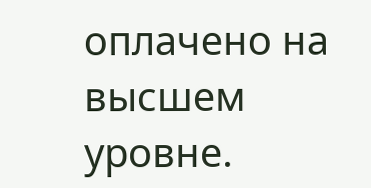оплачено на высшем уровне.